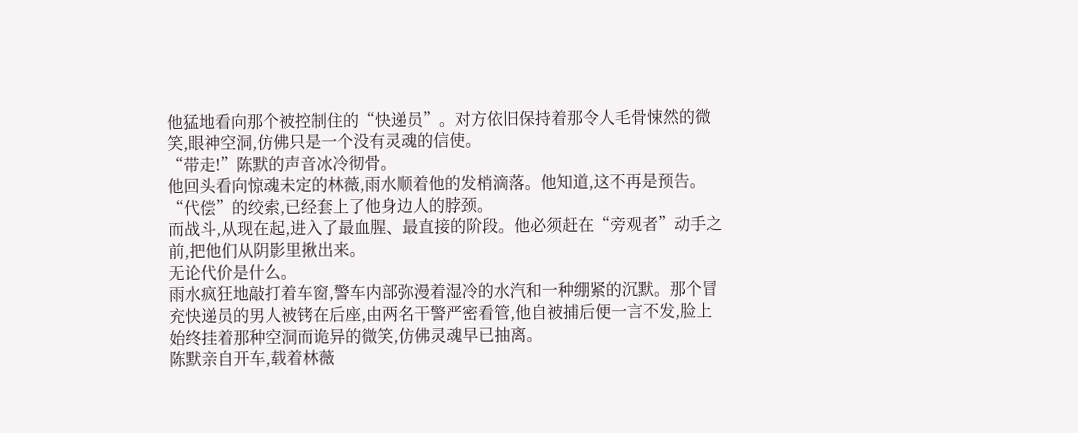他猛地看向那个被控制住的“快递员”。对方依旧保持着那令人毛骨悚然的微笑,眼神空洞,仿佛只是一个没有灵魂的信使。
“带走!”陈默的声音冰冷彻骨。
他回头看向惊魂未定的林薇,雨水顺着他的发梢滴落。他知道,这不再是预告。
“代偿”的绞索,已经套上了他身边人的脖颈。
而战斗,从现在起,进入了最血腥、最直接的阶段。他必须赶在“旁观者”动手之前,把他们从阴影里揪出来。
无论代价是什么。
雨水疯狂地敲打着车窗,警车内部弥漫着湿冷的水汽和一种绷紧的沉默。那个冒充快递员的男人被铐在后座,由两名干警严密看管,他自被捕后便一言不发,脸上始终挂着那种空洞而诡异的微笑,仿佛灵魂早已抽离。
陈默亲自开车,载着林薇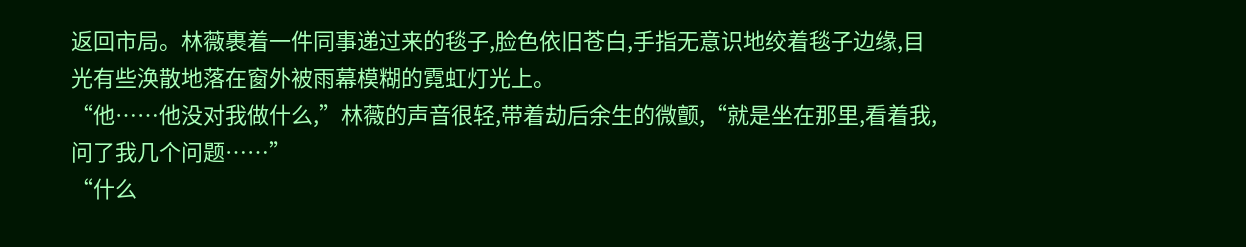返回市局。林薇裹着一件同事递过来的毯子,脸色依旧苍白,手指无意识地绞着毯子边缘,目光有些涣散地落在窗外被雨幕模糊的霓虹灯光上。
“他……他没对我做什么,”林薇的声音很轻,带着劫后余生的微颤,“就是坐在那里,看着我,问了我几个问题……”
“什么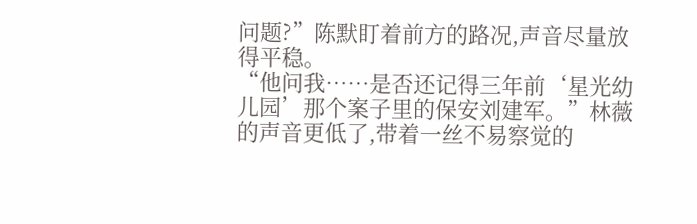问题?”陈默盯着前方的路况,声音尽量放得平稳。
“他问我……是否还记得三年前‘星光幼儿园’那个案子里的保安刘建军。”林薇的声音更低了,带着一丝不易察觉的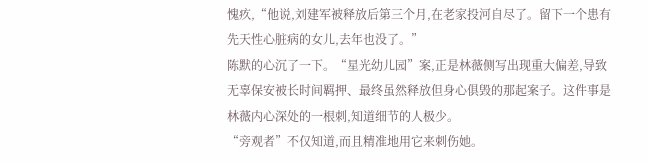愧疚,“他说,刘建军被释放后第三个月,在老家投河自尽了。留下一个患有先天性心脏病的女儿,去年也没了。”
陈默的心沉了一下。“星光幼儿园”案,正是林薇侧写出现重大偏差,导致无辜保安被长时间羁押、最终虽然释放但身心俱毁的那起案子。这件事是林薇内心深处的一根刺,知道细节的人极少。
“旁观者”不仅知道,而且精准地用它来刺伤她。